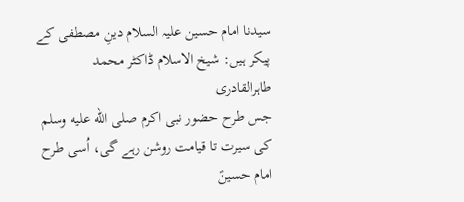سیدنا امام حسین علیہ السلام دینِ مصطفی کے پیکر ہیں: شیخ الاسلام ڈاکٹر محمد طاہرالقادری
جس طرح حضور نبی اکرم صلى الله عليه وسلم کی سیرت تا قیامت روشن رہے گی، اُسی طرح امام حسینؑ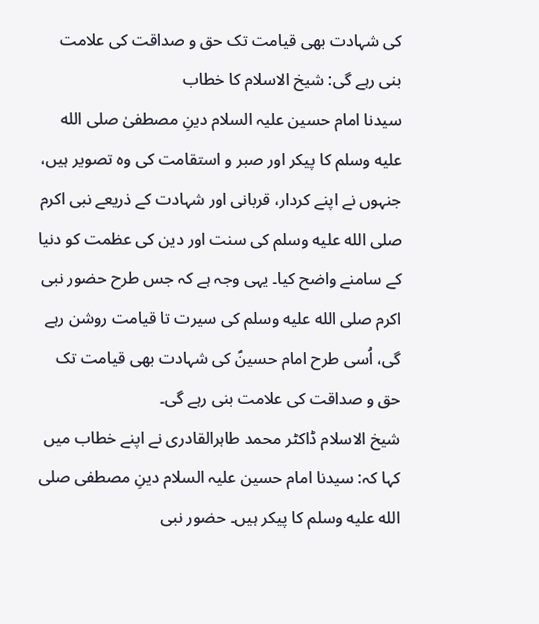کی شہادت بھی قیامت تک حق و صداقت کی علامت بنی رہے گی: شیخ الاسلام کا خطاب
سیدنا امام حسین علیہ السلام دینِ مصطفیٰ صلى الله عليه وسلم کا پیکر اور صبر و استقامت کی وہ تصویر ہیں، جنہوں نے اپنے کردار، قربانی اور شہادت کے ذریعے نبی اکرم صلى الله عليه وسلم کی سنت اور دین کی عظمت کو دنیا کے سامنے واضح کیا۔ یہی وجہ ہے کہ جس طرح حضور نبی اکرم صلى الله عليه وسلم کی سیرت تا قیامت روشن رہے گی، اُسی طرح امام حسینؑ کی شہادت بھی قیامت تک حق و صداقت کی علامت بنی رہے گی۔
شیخ الاسلام ڈاکٹر محمد طاہرالقادری نے اپنے خطاب میں کہا کہ: سیدنا امام حسین علیہ السلام دینِ مصطفی صلى الله عليه وسلم کا پیکر ہیں۔ حضور نبی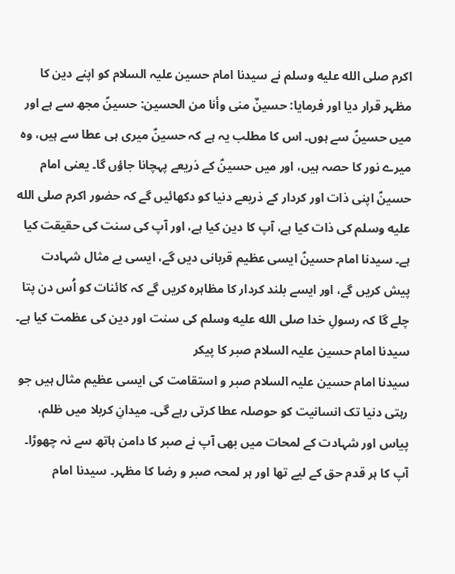اکرم صلى الله عليه وسلم نے سیدنا امام حسین علیہ السلام کو اپنے دین کا مظہر قرار دیا اور فرمایا: حسینٌ منی وأنا من الحسین: حسینؑ مجھ سے ہے اور میں حسینؑ سے ہوں۔ اس کا مطلب یہ ہے کہ حسینؑ میری ہی عطا سے ہیں، وہ میرے نور کا حصہ ہیں، اور میں حسینؑ کے ذریعے پہچانا جاؤں گا۔ یعنی امام حسینؑ اپنی ذات اور کردار کے ذریعے دنیا کو دکھائیں گے کہ حضور اکرم صلى الله عليه وسلم کی ذات کیا ہے، آپ کا دین کیا ہے، اور آپ کی سنت کی حقیقت کیا ہے۔ سیدنا امام حسینؑ ایسی عظیم قربانی دیں گے، ایسی بے مثال شہادت پیش کریں گے، اور ایسے بلند کردار کا مظاہرہ کریں گے کہ کائنات کو اُس دن پتا چلے گا کہ رسولِ خدا صلى الله عليه وسلم کی سنت اور دین کی عظمت کیا ہے۔
سیدنا امام حسین علیہ السلام صبر کا پیکر
سیدنا امام حسین علیہ السلام صبر و استقامت کی ایسی عظیم مثال ہیں جو رہتی دنیا تک انسانیت کو حوصلہ عطا کرتی رہے گی۔ میدانِ کربلا میں ظلم، پیاس اور شہادت کے لمحات میں بھی آپ نے صبر کا دامن ہاتھ سے نہ چھوڑا۔ آپ کا ہر قدم حق کے لیے تھا اور ہر لمحہ صبر و رضا کا مظہر۔ سیدنا امام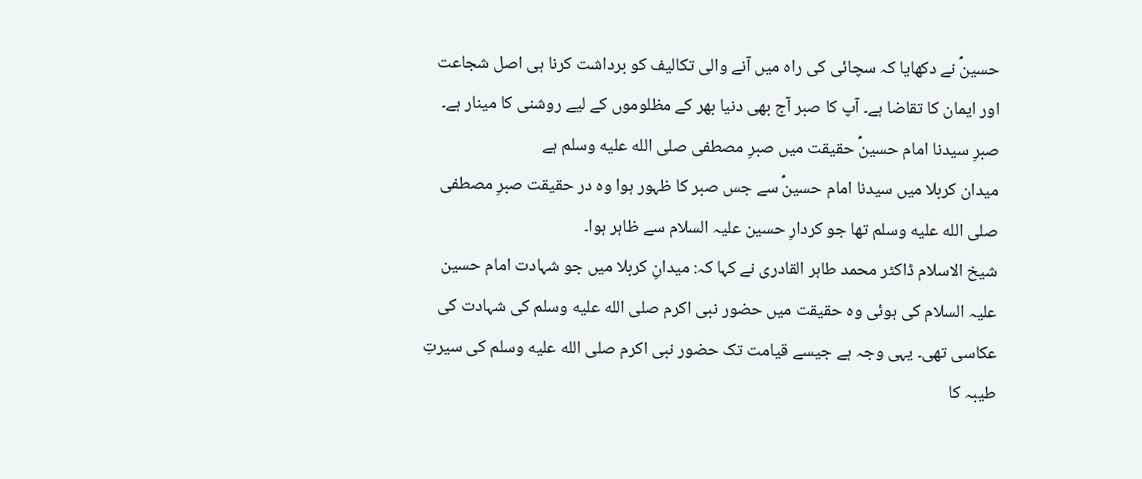حسینؑ نے دکھایا کہ سچائی کی راہ میں آنے والی تکالیف کو برداشت کرنا ہی اصل شجاعت اور ایمان کا تقاضا ہے۔ آپ کا صبر آج بھی دنیا بھر کے مظلوموں کے لیے روشنی کا مینار ہے۔
صبرِ سیدنا امام حسینؑ حقیقت میں صبرِ مصطفی صلى الله عليه وسلم ہے
میدان کربلا میں سیدنا امام حسینؑ سے جس صبر کا ظہور ہوا وہ در حقیقت صبرِ مصطفی صلى الله عليه وسلم تھا جو کردارِ حسین علیہ السلام سے ظاہر ہوا۔
شیخ الاسلام ڈاکٹر محمد طاہر القادری نے کہا کہ: میدانِ کربلا میں جو شہادت امام حسین علیہ السلام کی ہوئی وہ حقیقت میں حضور نبی اکرم صلى الله عليه وسلم کی شہادت کی عکاسی تھی۔ یہی وجہ ہے جیسے قیامت تک حضور نبی اکرم صلى الله عليه وسلم کی سیرتِ طیبہ کا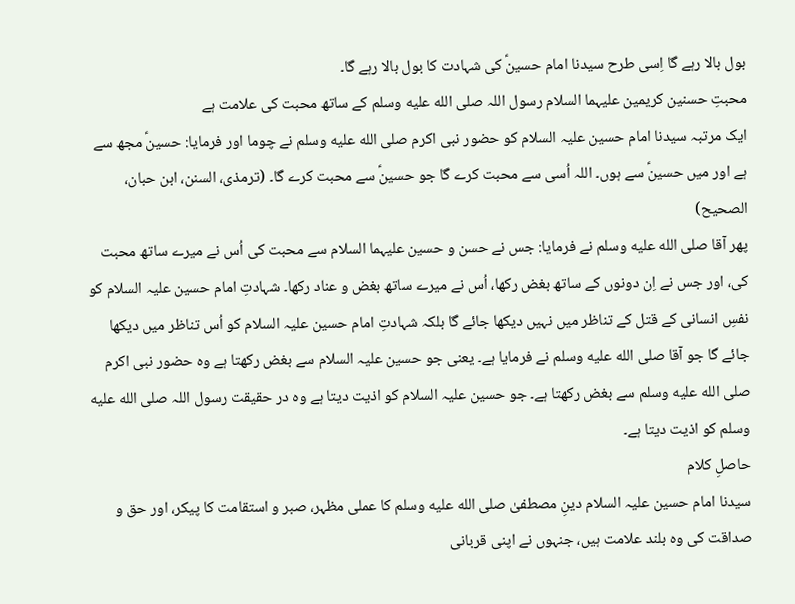بول بالا رہے گا اِسی طرح سیدنا امام حسینؑ کی شہادت کا بول بالا رہے گا۔
محبتِ حسنین کریمین علیہما السلام رسول اللہ صلى الله عليه وسلم کے ساتھ محبت کی علامت ہے
ایک مرتبہ سیدنا امام حسین علیہ السلام کو حضور نبی اکرم صلى الله عليه وسلم نے چوما اور فرمایا: حسینؑ مجھ سے ہے اور میں حسینؑ سے ہوں۔ اللہ اُسی سے محبت کرے گا جو حسینؑ سے محبت کرے گا۔ (ترمذی، السنن، ابن حبان، الصحیح)
پھر آقا صلى الله عليه وسلم نے فرمایا: جس نے حسن و حسین علیہما السلام سے محبت کی اُس نے میرے ساتھ محبت کی، اور جس نے اِن دونوں کے ساتھ بغض رکھا، اُس نے میرے ساتھ بغض و عناد رکھا۔ شہادتِ امام حسین علیہ السلام کو نفسِ انسانی کے قتل کے تناظر میں نہیں دیکھا جائے گا بلکہ شہادتِ امام حسین علیہ السلام کو اُس تناظر میں دیکھا جائے گا جو آقا صلى الله عليه وسلم نے فرمایا ہے۔ یعنی جو حسین علیہ السلام سے بغض رکھتا ہے وہ حضور نبی اکرم صلى الله عليه وسلم سے بغض رکھتا ہے۔ جو حسین علیہ السلام کو اذیت دیتا ہے وہ در حقیقت رسول اللہ صلى الله عليه وسلم کو اذیت دیتا ہے۔
حاصلِ کلام
سیدنا امام حسین علیہ السلام دینِ مصطفیٰ صلى الله عليه وسلم کا عملی مظہر، صبر و استقامت کا پیکر، اور حق و صداقت کی وہ بلند علامت ہیں، جنہوں نے اپنی قربانی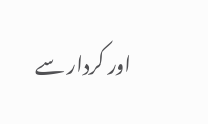اور کردار سے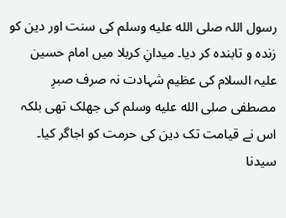رسول اللہ صلى الله عليه وسلم کی سنت اور دین کو زندہ و تابندہ کر دیا۔ میدانِ کربلا میں امام حسین علیہ السلام کی عظیم شہادت نہ صرف صبرِ مصطفی صلى الله عليه وسلم کی جھلک تھی بلکہ اس نے قیامت تک دین کی حرمت کو اجاگر کیا۔ سیدنا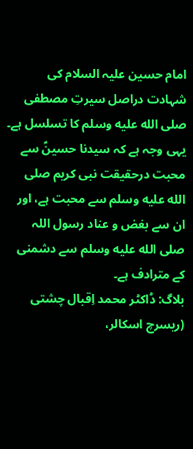امام حسین علیہ السلام کی شہادت دراصل سیرتِ مصطفی صلى الله عليه وسلم کا تسلسل ہے۔ یہی وجہ ہے کہ سیدنا حسینؑ سے محبت درحقیقت نبی کریم صلى الله عليه وسلم سے محبت ہے، اور ان سے بغض و عناد رسول اللہ صلى الله عليه وسلم سے دشمنی کے مترادف ہے۔
بلاگ: ڈاکٹر محمد اِقبال چشتی (ریسرچ اسکالر،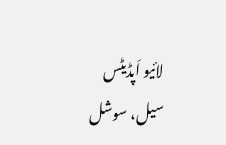لائیو اَپڈیٹس سیل، سوشل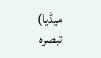میڈیا)
تبصرہ